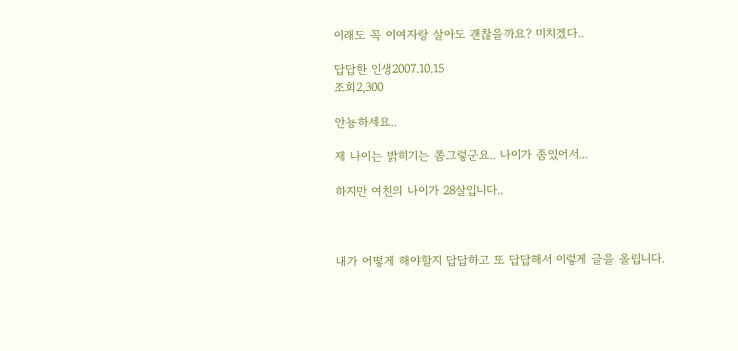이래도 꼭 이여자랑 살아도 괜찮을까요? 미치겠다..

답답한 인생2007.10.15
조회2,300

안뇽하세요..

제 나이는 밝히기는 쫌그렇군요.. 나이가 좀있어서...

하지만 여친의 나이가 28살입니다..



내가 어떻게 해야할지 답답하고 또 답답해서 이렇게 글을 올립니다.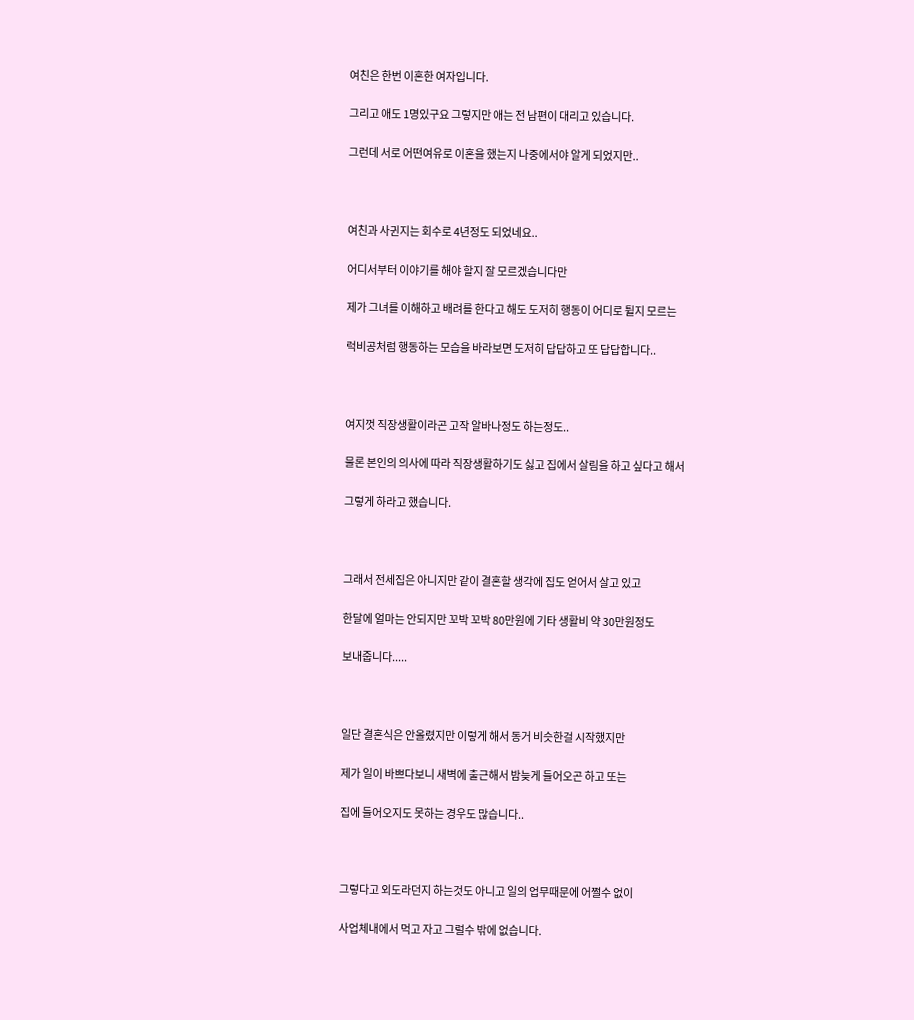여친은 한번 이혼한 여자입니다.

그리고 애도 1명있구요 그렇지만 애는 전 남편이 대리고 있습니다.

그런데 서로 어떤여유로 이혼을 했는지 나중에서야 알게 되었지만..



여친과 사귄지는 회수로 4년정도 되었네요..

어디서부터 이야기를 해야 할지 잘 모르겠습니다만

제가 그녀를 이해하고 배려를 한다고 해도 도저히 행동이 어디로 튈지 모르는

럭비공처럼 행동하는 모습을 바라보면 도저히 답답하고 또 답답합니다..



여지껏 직장생활이라곤 고작 알바나정도 하는정도..

물론 본인의 의사에 따라 직장생활하기도 싫고 집에서 살림을 하고 싶다고 해서

그렇게 하라고 했습니다.



그래서 전세집은 아니지만 같이 결혼할 생각에 집도 얻어서 살고 있고

한달에 얼마는 안되지만 꼬박 꼬박 80만원에 기타 생활비 약 30만원정도

보내줍니다.....



일단 결혼식은 안올렸지만 이렇게 해서 동거 비슷한걸 시작했지만

제가 일이 바쁘다보니 새벽에 출근해서 밤늦게 들어오곤 하고 또는

집에 들어오지도 못하는 경우도 많습니다..



그렇다고 외도라던지 하는것도 아니고 일의 업무때문에 어쩔수 없이

사업체내에서 먹고 자고 그럴수 밖에 없습니다.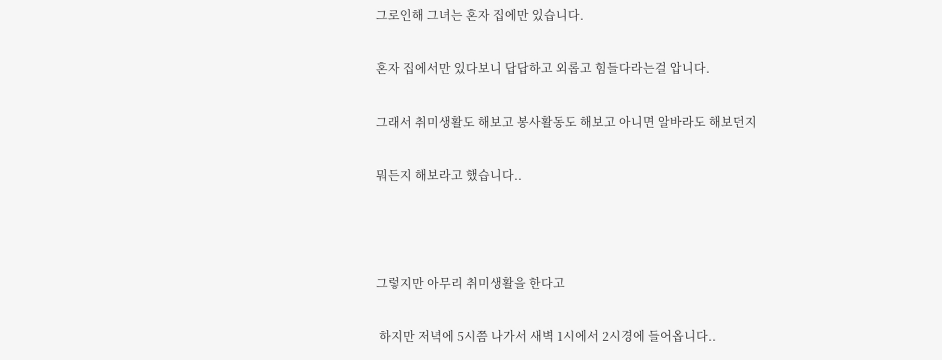그로인해 그녀는 혼자 집에만 있습니다.

혼자 집에서만 있다보니 답답하고 외롭고 힘들다라는걸 압니다.

그래서 취미생활도 해보고 봉사활동도 해보고 아니면 알바라도 해보던지

뭐든지 해보라고 했습니다..



그렇지만 아무리 취미생활을 한다고

 하지만 저녁에 5시쯤 나가서 새벽 1시에서 2시경에 들어옵니다..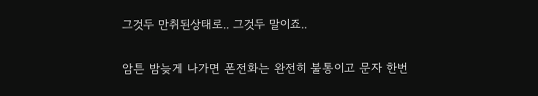그것두 만취된상태로.. 그것두 말이죠..

암튼 밤늦게 나가면 폰전화는 완전히 불통이고 문자 한번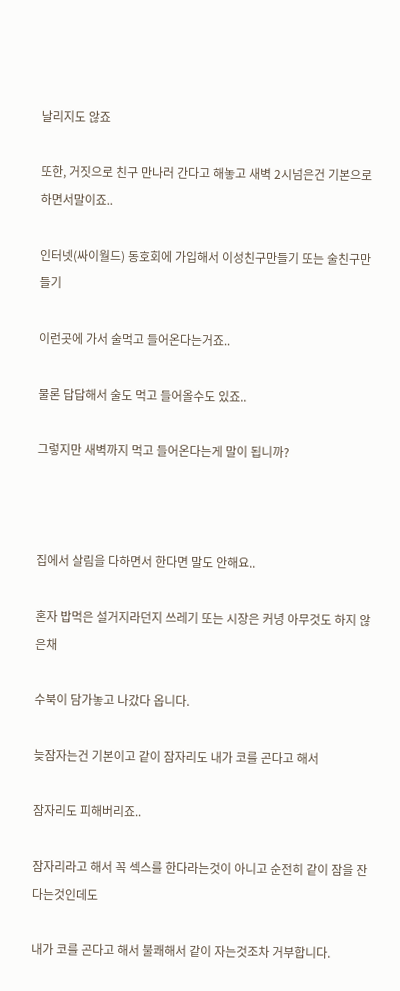날리지도 않죠

또한, 거짓으로 친구 만나러 간다고 해놓고 새벽 2시넘은건 기본으로 하면서말이죠..

인터넷(싸이월드) 동호회에 가입해서 이성친구만들기 또는 술친구만들기

이런곳에 가서 술먹고 들어온다는거죠..

물론 답답해서 술도 먹고 들어올수도 있죠..

그렇지만 새벽까지 먹고 들어온다는게 말이 됩니까?



집에서 살림을 다하면서 한다면 말도 안해요..

혼자 밥먹은 설거지라던지 쓰레기 또는 시장은 커녕 아무것도 하지 않은채

수북이 담가놓고 나갔다 옵니다.

늦잠자는건 기본이고 같이 잠자리도 내가 코를 곤다고 해서

잠자리도 피해버리죠..

잠자리라고 해서 꼭 섹스를 한다라는것이 아니고 순전히 같이 잠을 잔다는것인데도

내가 코를 곤다고 해서 불쾌해서 같이 자는것조차 거부합니다.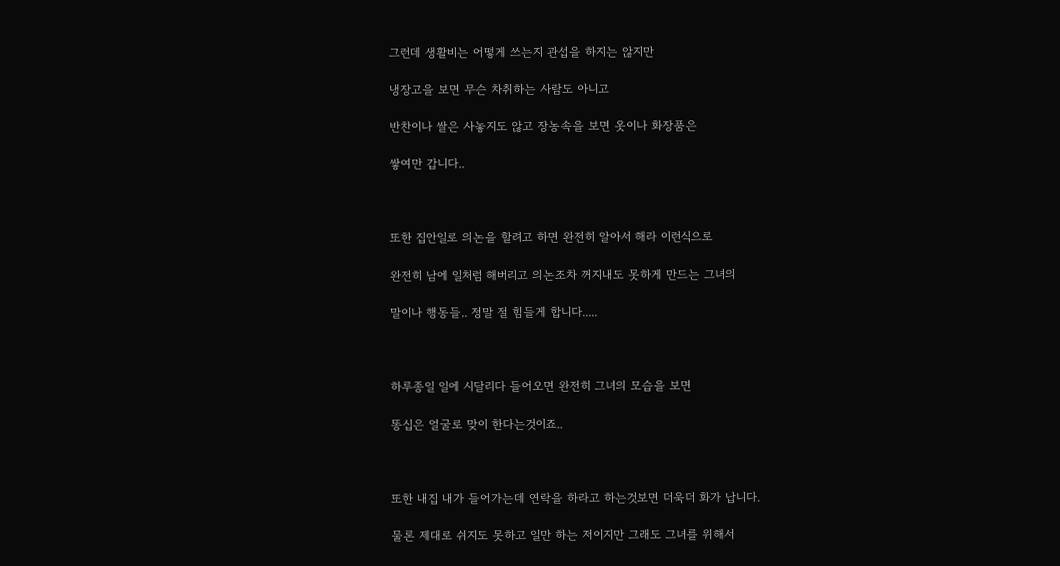그런데 생활비는 어떻게 쓰는지 관섭을 하지는 않지만

냉장고을 보면 무슨 차취하는 사람도 아니고

반찬이나 쌀은 사놓지도 않고 장농속을 보면 옷이나 화장품은

쌓여만 갑니다..



또한 집안일로 의논을 할려고 하면 완전히 알아서 해라 이런식으로

완전히 남에 일처럼 해버리고 의논조차 꺼지내도 못하게 만드는 그녀의

말이나 행동들.. 정말 절 힘들게 합니다.....



하루종일 일에 시달리다 들어오면 완전히 그녀의 모습을 보면

똥십은 얼굴로 맞이 한다는것이죠..



또한 내집 내가 들어가는데 연락을 하라고 하는것보면 더욱더 화가 납니다.

물론 제대로 쉬지도 못하고 일만 하는 저이지만 그래도 그녀를 위해서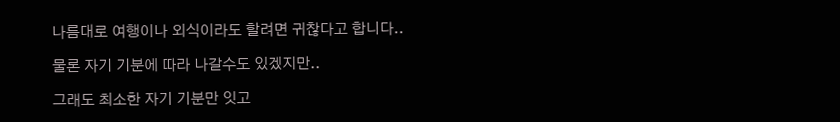나름대로 여행이나 외식이라도 할려면 귀찮다고 합니다..

물론 자기 기분에 따라 나갈수도 있겠지만..

그래도 최소한 자기 기분만 잇고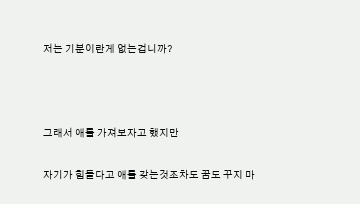저는 기분이란게 없는겁니까?



그래서 애를 가져보자고 했지만

자기가 힘들다고 애를 갖는것조차도 꿈도 꾸지 마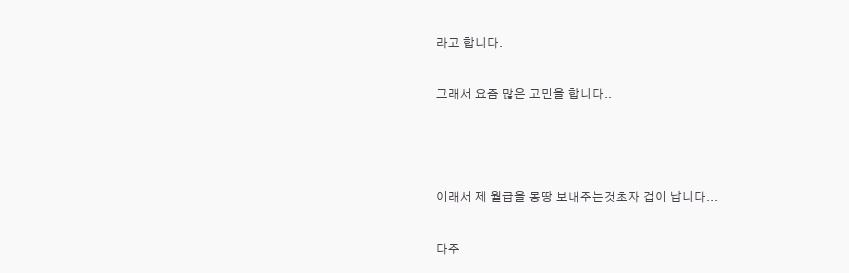라고 합니다.

그래서 요즘 많은 고민을 합니다..



이래서 제 월급을 몽땅 보내주는것초자 겁이 납니다...

다주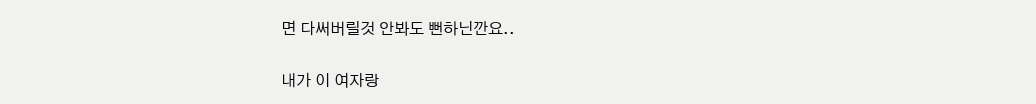면 다써버릴것 안봐도 뻔하닌깐요..

내가 이 여자랑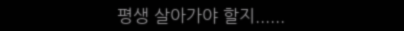평생 살아가야 할지......